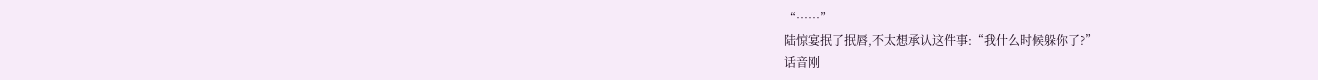“……”
陆惊宴抿了抿唇,不太想承认这件事:“我什么时候躲你了?”
话音刚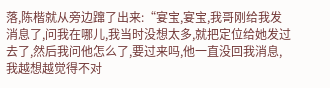落,陈楷就从旁边蹿了出来:“宴宝,宴宝,我哥刚给我发消息了,问我在哪儿,我当时没想太多,就把定位给她发过去了,然后我问他怎么了,要过来吗,他一直没回我消息,我越想越觉得不对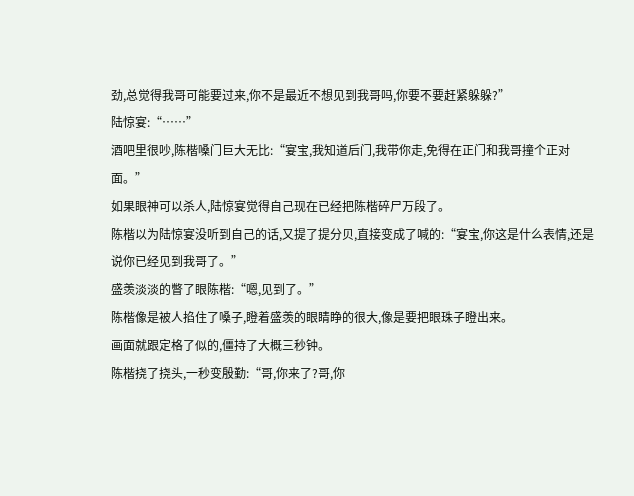劲,总觉得我哥可能要过来,你不是最近不想见到我哥吗,你要不要赶紧躲躲?”
陆惊宴:“……”
酒吧里很吵,陈楷嗓门巨大无比:“宴宝,我知道后门,我带你走,免得在正门和我哥撞个正对面。”
如果眼神可以杀人,陆惊宴觉得自己现在已经把陈楷碎尸万段了。
陈楷以为陆惊宴没听到自己的话,又提了提分贝,直接变成了喊的:“宴宝,你这是什么表情,还是说你已经见到我哥了。”
盛羡淡淡的瞥了眼陈楷:“嗯,见到了。”
陈楷像是被人掐住了嗓子,瞪着盛羡的眼睛睁的很大,像是要把眼珠子瞪出来。
画面就跟定格了似的,僵持了大概三秒钟。
陈楷挠了挠头,一秒变殷勤:“哥,你来了?哥,你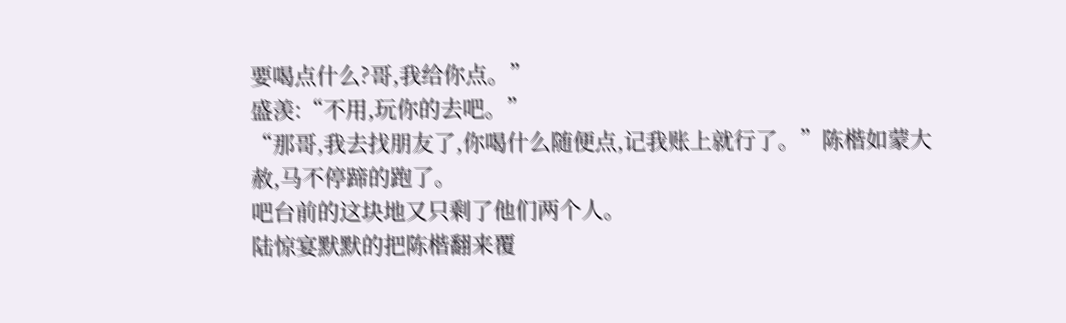要喝点什么?哥,我给你点。”
盛羡:“不用,玩你的去吧。”
“那哥,我去找朋友了,你喝什么随便点,记我账上就行了。”陈楷如蒙大赦,马不停蹄的跑了。
吧台前的这块地又只剩了他们两个人。
陆惊宴默默的把陈楷翻来覆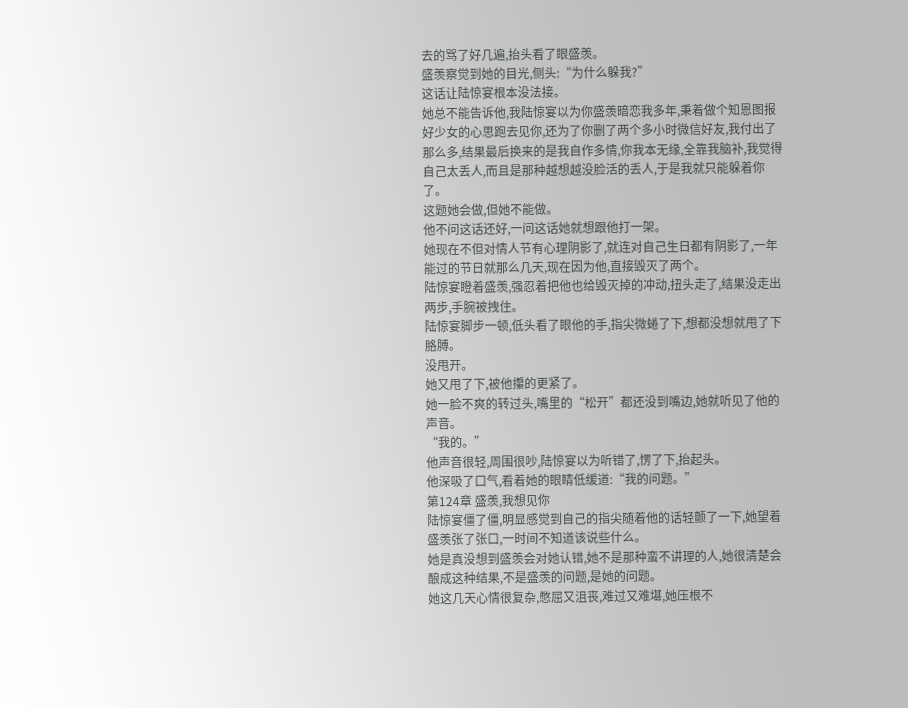去的骂了好几遍,抬头看了眼盛羡。
盛羡察觉到她的目光,侧头:“为什么躲我?”
这话让陆惊宴根本没法接。
她总不能告诉他,我陆惊宴以为你盛羡暗恋我多年,秉着做个知恩图报好少女的心思跑去见你,还为了你删了两个多小时微信好友,我付出了那么多,结果最后换来的是我自作多情,你我本无缘,全靠我脑补,我觉得自己太丢人,而且是那种越想越没脸活的丢人,于是我就只能躲着你了。
这题她会做,但她不能做。
他不问这话还好,一问这话她就想跟他打一架。
她现在不但对情人节有心理阴影了,就连对自己生日都有阴影了,一年能过的节日就那么几天,现在因为他,直接毁灭了两个。
陆惊宴瞪着盛羡,强忍着把他也给毁灭掉的冲动,扭头走了,结果没走出两步,手腕被拽住。
陆惊宴脚步一顿,低头看了眼他的手,指尖微蜷了下,想都没想就甩了下胳膊。
没甩开。
她又甩了下,被他攥的更紧了。
她一脸不爽的转过头,嘴里的“松开”都还没到嘴边,她就听见了他的声音。
“我的。”
他声音很轻,周围很吵,陆惊宴以为听错了,愣了下,抬起头。
他深吸了口气,看着她的眼睛低缓道:“我的问题。”
第124章 盛羡,我想见你
陆惊宴僵了僵,明显感觉到自己的指尖随着他的话轻颤了一下,她望着盛羡张了张口,一时间不知道该说些什么。
她是真没想到盛羡会对她认错,她不是那种蛮不讲理的人,她很清楚会酿成这种结果,不是盛羡的问题,是她的问题。
她这几天心情很复杂,憋屈又沮丧,难过又难堪,她压根不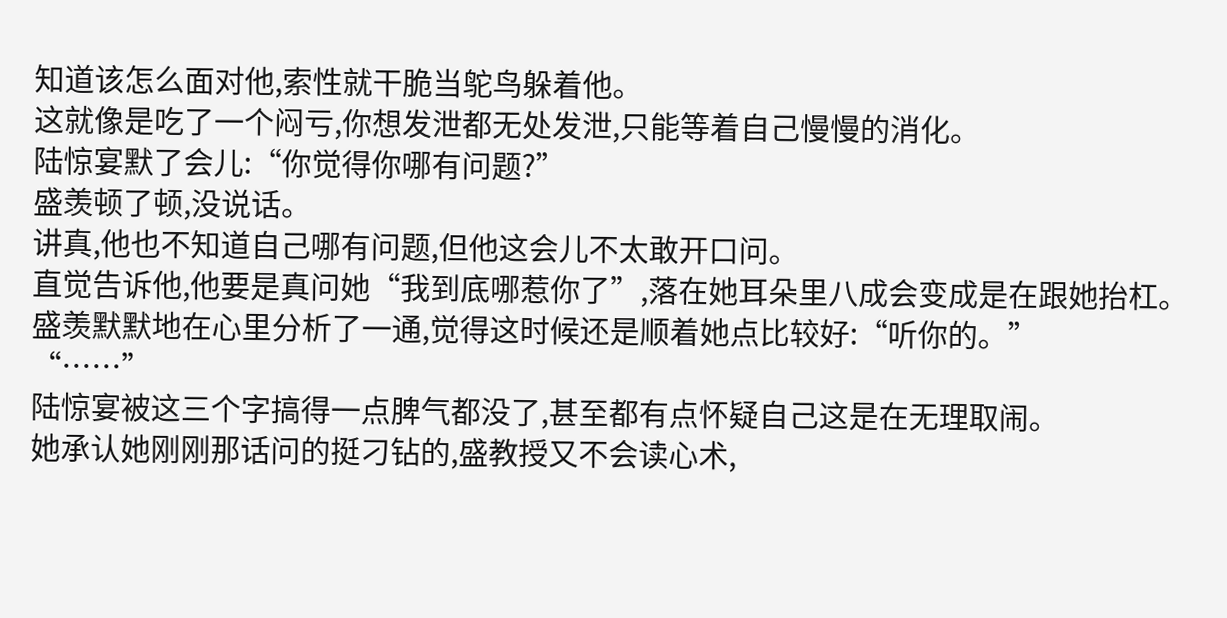知道该怎么面对他,索性就干脆当鸵鸟躲着他。
这就像是吃了一个闷亏,你想发泄都无处发泄,只能等着自己慢慢的消化。
陆惊宴默了会儿:“你觉得你哪有问题?”
盛羡顿了顿,没说话。
讲真,他也不知道自己哪有问题,但他这会儿不太敢开口问。
直觉告诉他,他要是真问她“我到底哪惹你了”,落在她耳朵里八成会变成是在跟她抬杠。
盛羡默默地在心里分析了一通,觉得这时候还是顺着她点比较好:“听你的。”
“……”
陆惊宴被这三个字搞得一点脾气都没了,甚至都有点怀疑自己这是在无理取闹。
她承认她刚刚那话问的挺刁钻的,盛教授又不会读心术,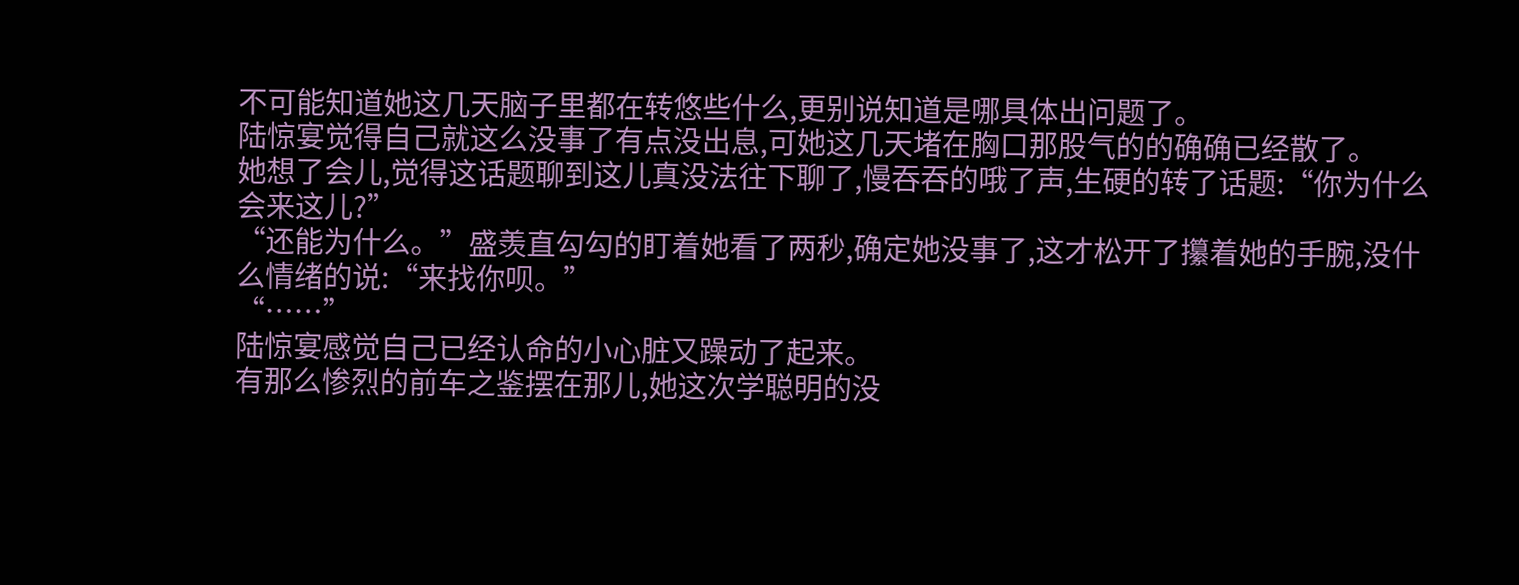不可能知道她这几天脑子里都在转悠些什么,更别说知道是哪具体出问题了。
陆惊宴觉得自己就这么没事了有点没出息,可她这几天堵在胸口那股气的的确确已经散了。
她想了会儿,觉得这话题聊到这儿真没法往下聊了,慢吞吞的哦了声,生硬的转了话题:“你为什么会来这儿?”
“还能为什么。”盛羡直勾勾的盯着她看了两秒,确定她没事了,这才松开了攥着她的手腕,没什么情绪的说:“来找你呗。”
“……”
陆惊宴感觉自己已经认命的小心脏又躁动了起来。
有那么惨烈的前车之鉴摆在那儿,她这次学聪明的没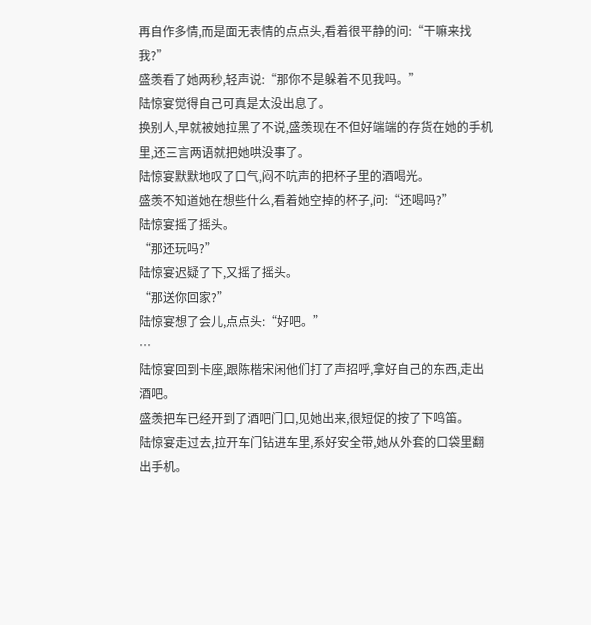再自作多情,而是面无表情的点点头,看着很平静的问:“干嘛来找我?”
盛羡看了她两秒,轻声说:“那你不是躲着不见我吗。”
陆惊宴觉得自己可真是太没出息了。
换别人,早就被她拉黑了不说,盛羡现在不但好端端的存货在她的手机里,还三言两语就把她哄没事了。
陆惊宴默默地叹了口气,闷不吭声的把杯子里的酒喝光。
盛羡不知道她在想些什么,看着她空掉的杯子,问:“还喝吗?”
陆惊宴摇了摇头。
“那还玩吗?”
陆惊宴迟疑了下,又摇了摇头。
“那送你回家?”
陆惊宴想了会儿,点点头:“好吧。”
…
陆惊宴回到卡座,跟陈楷宋闲他们打了声招呼,拿好自己的东西,走出酒吧。
盛羡把车已经开到了酒吧门口,见她出来,很短促的按了下鸣笛。
陆惊宴走过去,拉开车门钻进车里,系好安全带,她从外套的口袋里翻出手机。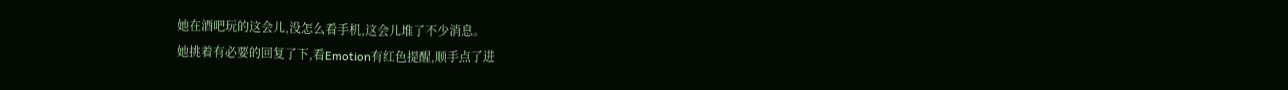她在酒吧玩的这会儿,没怎么看手机,这会儿堆了不少消息。
她挑着有必要的回复了下,看Emotion有红色提醒,顺手点了进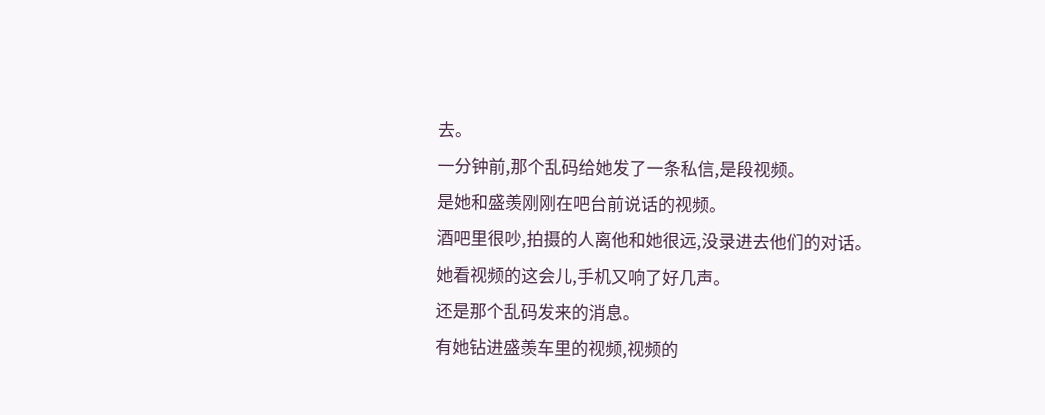去。
一分钟前,那个乱码给她发了一条私信,是段视频。
是她和盛羡刚刚在吧台前说话的视频。
酒吧里很吵,拍摄的人离他和她很远,没录进去他们的对话。
她看视频的这会儿,手机又响了好几声。
还是那个乱码发来的消息。
有她钻进盛羡车里的视频,视频的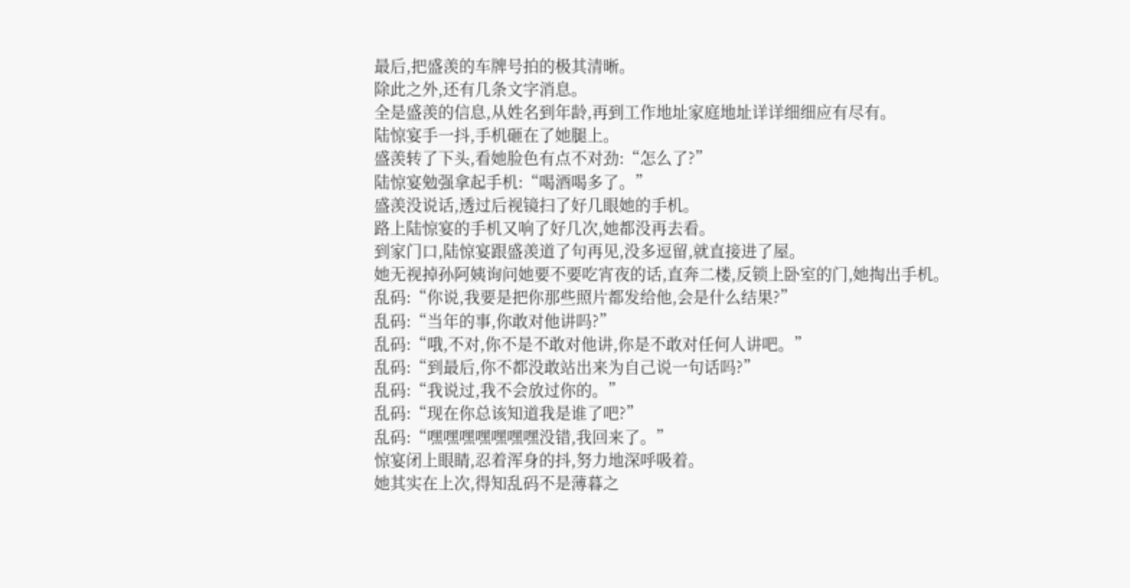最后,把盛羡的车牌号拍的极其清晰。
除此之外,还有几条文字消息。
全是盛羡的信息,从姓名到年龄,再到工作地址家庭地址详详细细应有尽有。
陆惊宴手一抖,手机砸在了她腿上。
盛羡转了下头,看她脸色有点不对劲:“怎么了?”
陆惊宴勉强拿起手机:“喝酒喝多了。”
盛羡没说话,透过后视镜扫了好几眼她的手机。
路上陆惊宴的手机又响了好几次,她都没再去看。
到家门口,陆惊宴跟盛羡道了句再见,没多逗留,就直接进了屋。
她无视掉孙阿姨询问她要不要吃宵夜的话,直奔二楼,反锁上卧室的门,她掏出手机。
乱码:“你说,我要是把你那些照片都发给他,会是什么结果?”
乱码:“当年的事,你敢对他讲吗?”
乱码:“哦,不对,你不是不敢对他讲,你是不敢对任何人讲吧。”
乱码:“到最后,你不都没敢站出来为自己说一句话吗?”
乱码:“我说过,我不会放过你的。”
乱码:“现在你总该知道我是谁了吧?”
乱码:“嘿嘿嘿嘿嘿嘿嘿没错,我回来了。”
惊宴闭上眼睛,忍着浑身的抖,努力地深呼吸着。
她其实在上次,得知乱码不是薄暮之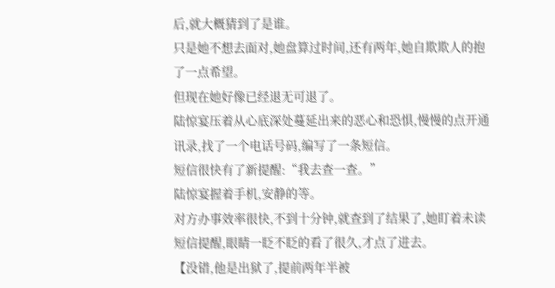后,就大概猜到了是谁。
只是她不想去面对,她盘算过时间,还有两年,她自欺欺人的抱了一点希望。
但现在她好像已经退无可退了。
陆惊宴压着从心底深处蔓延出来的恶心和恐惧,慢慢的点开通讯录,找了一个电话号码,编写了一条短信。
短信很快有了新提醒:“我去查一查。”
陆惊宴握着手机,安静的等。
对方办事效率很快,不到十分钟,就查到了结果了,她盯着未读短信提醒,眼睛一眨不眨的看了很久,才点了进去。
【没错,他是出狱了,提前两年半被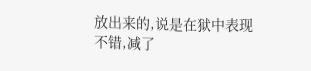放出来的,说是在狱中表现不错,减了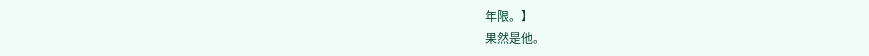年限。】
果然是他。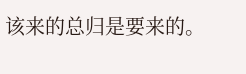该来的总归是要来的。